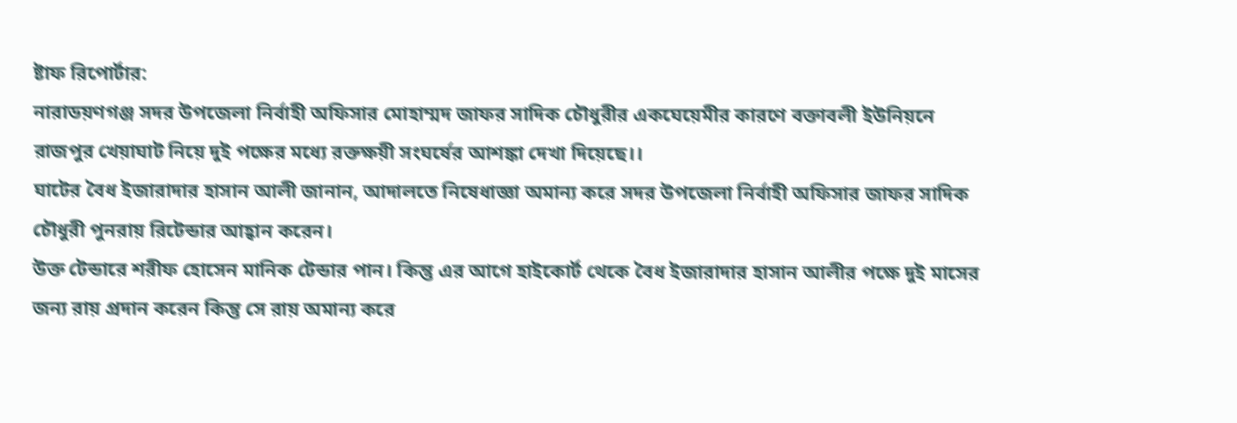ষ্টাফ রিপোর্টার:
নারাডয়ণগঞ্জ সদর উপজেলা নির্বাহী অফিসার মোহাম্মদ জাফর সাদিক চৌধুরীর একঘেয়েমীর কারণে বক্তাবলী ইউনিয়নে রাজপুর খেয়াঘাট নিয়ে দুই পক্ষের মধ্যে রক্তক্ষয়ী সংঘর্ষের আশঙ্কা দেখা দিয়েছে।।
ঘাটের বৈধ ইজারাদার হাসান আলী জানান, আদালতে নিষেধাজ্ঞা অমান্য করে সদর উপজেলা নির্বাহী অফিসার জাফর সাদিক চৌধুরী পুনরায় রিটেন্ডার আহ্বান করেন।
উক্ত টেন্ডারে শরীফ হোসেন মানিক টেন্ডার পান। কিন্তু এর আগে হাইকোর্ট থেকে বৈধ ইজারাদার হাসান আলীর পক্ষে দুই মাসের জন্য রায় প্রদান করেন কিন্তু সে রায় অমান্য করে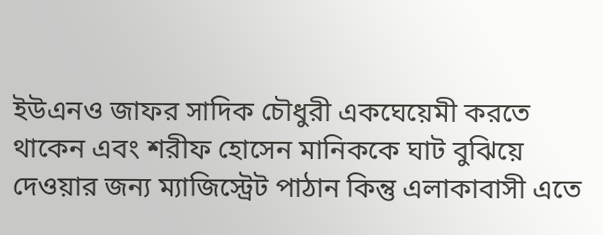ইউএনও জাফর সাদিক চৌধুরী একঘেয়েমী করতে থাকেন এবং শরীফ হোসেন মানিককে ঘাট বুঝিয়ে দেওয়ার জন্য ম্যাজিস্ট্রেট পাঠান কিন্তু এলাকাবাসী এতে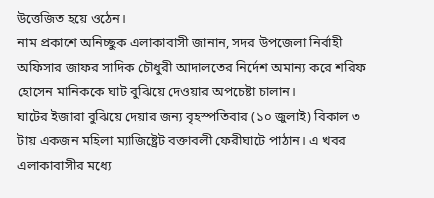উত্তেজিত হয়ে ওঠেন।
নাম প্রকাশে অনিচ্ছুক এলাকাবাসী জানান, সদর উপজেলা নির্বাহী অফিসার জাফর সাদিক চৌধুরী আদালতের নির্দেশ অমান্য করে শরিফ হোসেন মানিককে ঘাট বুঝিয়ে দেওয়ার অপচেষ্টা চালান।
ঘাটের ইজারা বুঝিয়ে দেয়ার জন্য বৃহস্পতিবার (১০ জুলাই) বিকাল ৩ টায় একজন মহিলা ম্যাজিষ্ট্রেট বক্তাবলী ফেরীঘাটে পাঠান। এ খবর এলাকাবাসীর মধ্যে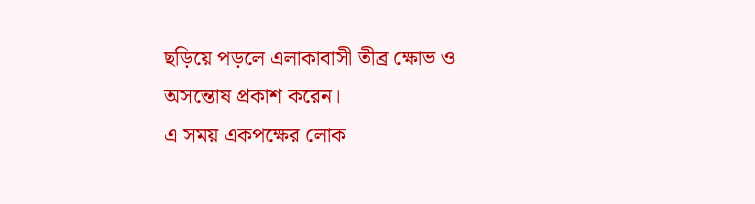ছড়িয়ে পড়লে এলাকাবাসী তীব্র ক্ষোভ ও অসন্তোষ প্রকাশ করেন।
এ সময় একপক্ষের লোক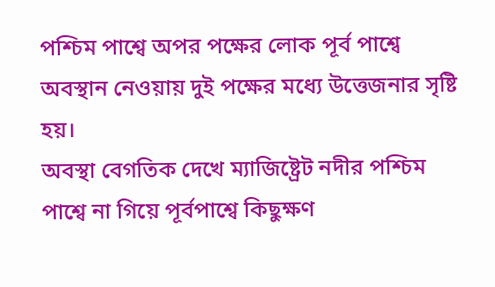পশ্চিম পাশ্বে অপর পক্ষের লোক পূর্ব পাশ্বে অবস্থান নেওয়ায় দুই পক্ষের মধ্যে উত্তেজনার সৃষ্টি হয়।
অবস্থা বেগতিক দেখে ম্যাজিষ্ট্রেট নদীর পশ্চিম পাশ্বে না গিয়ে পূর্বপাশ্বে কিছুক্ষণ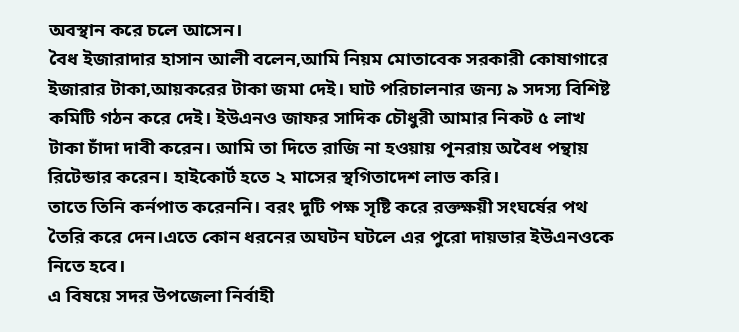অবস্থান করে চলে আসেন।
বৈধ ইজারাদার হাসান আলী বলেন,আমি নিয়ম মোতাবেক সরকারী কোষাগারে ইজারার টাকা,আয়করের টাকা জমা দেই। ঘাট পরিচালনার জন্য ৯ সদস্য বিশিষ্ট কমিটি গঠন করে দেই। ইউএনও জাফর সাদিক চৌধুরী আমার নিকট ৫ লাখ টাকা চাঁদা দাবী করেন। আমি তা দিতে রাজি না হওয়ায় পূনরায় অবৈধ পন্থায় রিটেন্ডার করেন। হাইকোর্ট হতে ২ মাসের স্থগিতাদেশ লাভ করি।
তাতে তিনি কর্নপাত করেননি। বরং দুটি পক্ষ সৃষ্টি করে রক্তক্ষয়ী সংঘর্ষের পথ তৈরি করে দেন।এতে কোন ধরনের অঘটন ঘটলে এর পুরো দায়ভার ইউএনওকে নিতে হবে।
এ বিষয়ে সদর উপজেলা নির্বাহী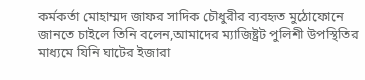কর্মকর্তা মোহাম্মদ জাফর সাদিক চৌধুরীর ব্যবহৃত মুঠোফোনে জানতে চাইলে তিনি বলেন,আমাদের ম্যাজিষ্ট্রট পুলিশী উপস্থিতির মাধ্যমে যিনি ঘাটের ইজারা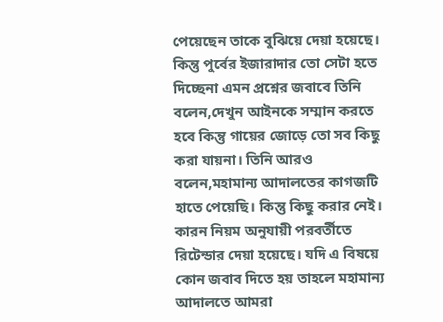পেয়েছেন তাকে বুঝিয়ে দেয়া হয়েছে। কিন্তু পুর্বের ইজারাদার তো সেটা হতে দিচ্ছেনা এমন প্রশ্নের জবাবে তিনি বলেন,দেখুন আইনকে সম্মান করতে হবে কিন্তু গায়ের জোড়ে তো সব কিছু করা যায়না। তিনি আরও বলেন,মহামান্য আদালতের কাগজটি হাতে পেয়েছি। কিন্তু কিছু করার নেই। কারন নিয়ম অনুযায়ী পরবর্তীতে রিটেন্ডার দেয়া হয়েছে। যদি এ বিষয়ে কোন জবাব দিতে হয় তাহলে মহামান্য আদালতে আমরা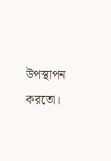উপস্থাপন করতো।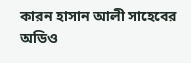কারন হাসান আলী সাহেবের অডিও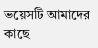ভয়েসটি আমাদের কাছে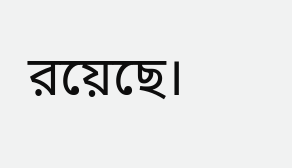রয়েছে।